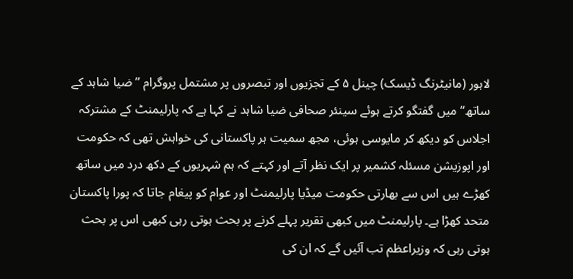لاہور (مانیٹرنگ ڈیسک) چینل ۵ کے تجزیوں اور تبصروں پر مشتمل پروگرام ”ضیا شاہد کے ساتھ“ میں گفتگو کرتے ہوئے سینئر صحافی ضیا شاہد نے کہا ہے کہ پارلیمنٹ کے مشترکہ اجلاس کو دیکھ کر مایوسی ہوئی، مجھ سمیت ہر پاکستانی کی خواہش تھی کہ حکومت اور اپوزیشن مسئلہ کشمیر پر ایک نظر آتے اور کہتے کہ ہم شہریوں کے دکھ درد میں ساتھ کھڑے ہیں اس سے بھارتی حکومت میڈیا پارلیمنٹ اور عوام کو پیغام جاتا کہ پورا پاکستان متحد کھڑا ہے۔ پارلیمنٹ میں کبھی تقریر پہلے کرنے پر بحث ہوتی رہی کبھی اس پر بحث ہوتی رہی کہ وزیراعظم تب آئیں گے کہ ان کی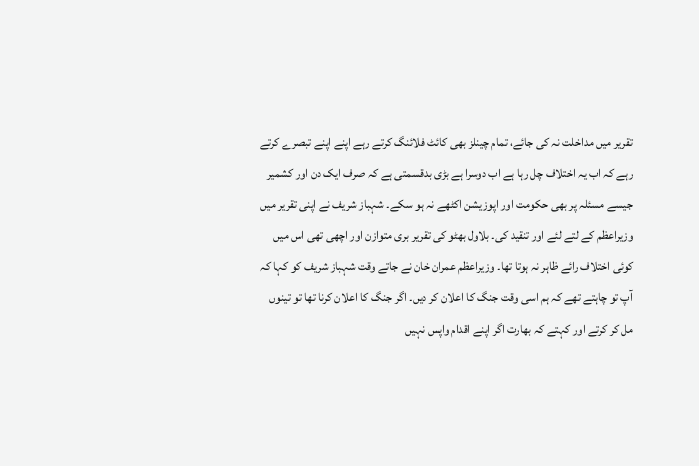تقریر میں مداخلت نہ کی جائے، تمام چینلز بھی کائٹ فلائنگ کرتے رہے اپنے اپنے تبصرے کرتے رہے کہ اب یہ اختلاف چل رہا ہے اب دوسرا ہے بڑی بدقسمتی ہے کہ صرف ایک دن اور کشمیر جیسے مسئلہ پر بھی حکومت اور اپوزیشن اکٹھے نہ ہو سکے۔ شہباز شریف نے اپنی تقریر میں وزیراعظم کے لتے لئے اور تنقید کی۔ بلاول بھٹو کی تقریر بری متوازن اور اچھی تھی اس میں کوئی اختلاف رائے ظاہر نہ ہوتا تھا۔ وزیراعظم عمران خان نے جاتے وقت شہباز شریف کو کہا کہ آپ تو چاہتے تھے کہ ہم اسی وقت جنگ کا اعلان کر دیں۔ اگر جنگ کا اعلان کرنا تھا تو تینوں مل کر کرتے اور کہتے کہ بھارت اگر اپنے اقدام واپس نہیں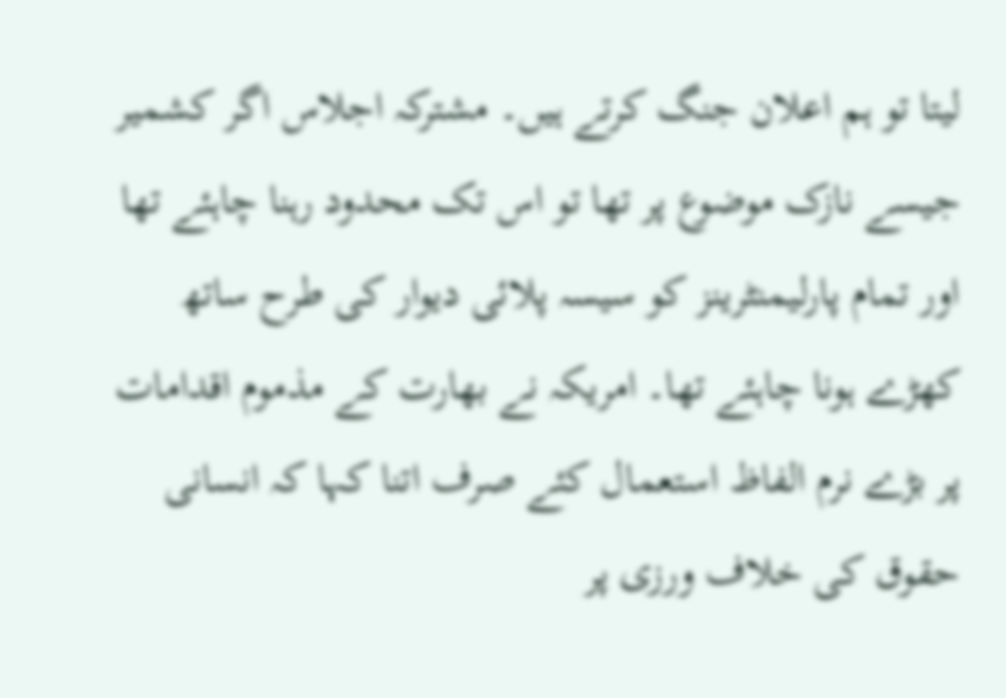لیتا تو ہم اعلان جنگ کرتے ہیں۔ مشترکہ اجلاس اگر کشمیر جیسے نازک موضوع پر تھا تو اس تک محدود رہنا چاہئے تھا اور تمام پارلیمنٹرینز کو سیسہ پلائی دیوار کی طرح ساتھ کھڑے ہونا چاہئے تھا۔ امریکہ نے بھارت کے مذموم اقدامات پر بڑے نرم الفاظ استعمال کئے صرف اتنا کہا کہ انسانی حقوق کی خلاف ورزی پر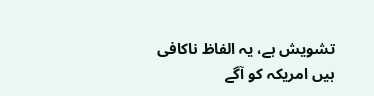تشویش ہے، یہ الفاظ ناکافی ہیں امریکہ کو آگے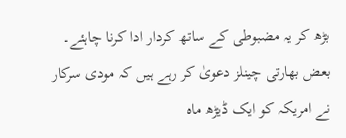بڑھ کر یہ مضبوطی کے ساتھ کردار ادا کرنا چاہئے۔ بعض بھارتی چینلز دعویٰ کر رہے ہیں کہ مودی سرکار نے امریکہ کو ایک ڈیڑھ ماہ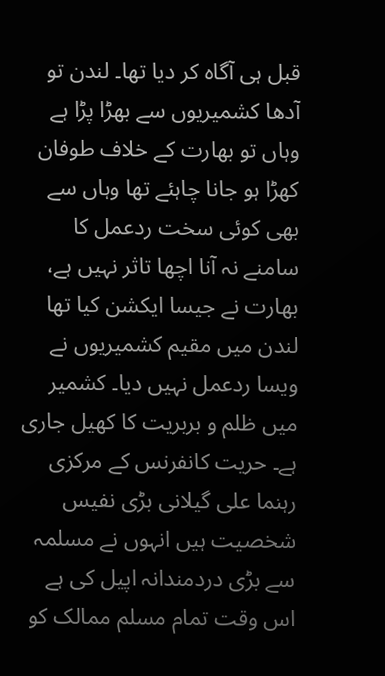قبل ہی آگاہ کر دیا تھا۔ لندن تو آدھا کشمیریوں سے بھڑا پڑا ہے وہاں تو بھارت کے خلاف طوفان کھڑا ہو جانا چاہئے تھا وہاں سے بھی کوئی سخت ردعمل کا سامنے نہ آنا اچھا تاثر نہیں ہے، بھارت نے جیسا ایکشن کیا تھا لندن میں مقیم کشمیریوں نے ویسا ردعمل نہیں دیا۔ کشمیر میں ظلم و بربریت کا کھیل جاری ہے۔ حریت کانفرنس کے مرکزی رہنما علی گیلانی بڑی نفیس شخصیت ہیں انہوں نے مسلمہ سے بڑی دردمندانہ اپیل کی ہے اس وقت تمام مسلم ممالک کو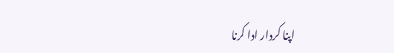اپنا کردار ادا کرنا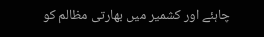چاہئے اور کشمیر میں بھارتی مظالم کو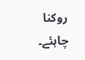روکنا چاہئے۔